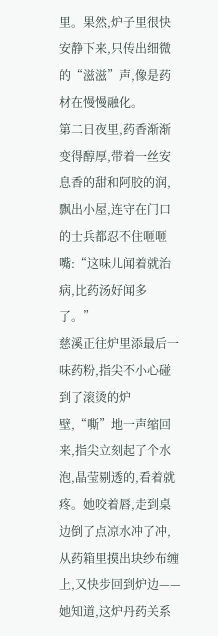里。果然,炉子里很快安静下来,只传出细微的“滋滋”声,像是药材在慢慢融化。
第二日夜里,药香渐渐变得醇厚,带着一丝安息香的甜和阿胶的润,飘出小屋,连守在门口的士兵都忍不住咂咂嘴:“这味儿闻着就治病,比药汤好闻多了。”
慈溪正往炉里添最后一味药粉,指尖不小心碰到了滚烫的炉壁,“嘶”地一声缩回来,指尖立刻起了个水泡,晶莹剔透的,看着就疼。她咬着唇,走到桌边倒了点凉水冲了冲,从药箱里摸出块纱布缠上,又快步回到炉边——她知道,这炉丹药关系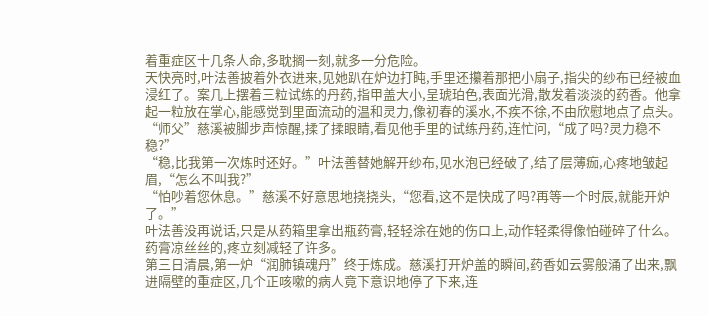着重症区十几条人命,多耽搁一刻,就多一分危险。
天快亮时,叶法善披着外衣进来,见她趴在炉边打盹,手里还攥着那把小扇子,指尖的纱布已经被血浸红了。案几上摆着三粒试练的丹药,指甲盖大小,呈琥珀色,表面光滑,散发着淡淡的药香。他拿起一粒放在掌心,能感觉到里面流动的温和灵力,像初春的溪水,不疾不徐,不由欣慰地点了点头。
“师父”慈溪被脚步声惊醒,揉了揉眼睛,看见他手里的试练丹药,连忙问,“成了吗?灵力稳不稳?”
“稳,比我第一次炼时还好。”叶法善替她解开纱布,见水泡已经破了,结了层薄痂,心疼地皱起眉,“怎么不叫我?”
“怕吵着您休息。”慈溪不好意思地挠挠头,“您看,这不是快成了吗?再等一个时辰,就能开炉了。”
叶法善没再说话,只是从药箱里拿出瓶药膏,轻轻涂在她的伤口上,动作轻柔得像怕碰碎了什么。药膏凉丝丝的,疼立刻减轻了许多。
第三日清晨,第一炉“润肺镇魂丹”终于炼成。慈溪打开炉盖的瞬间,药香如云雾般涌了出来,飘进隔壁的重症区,几个正咳嗽的病人竟下意识地停了下来,连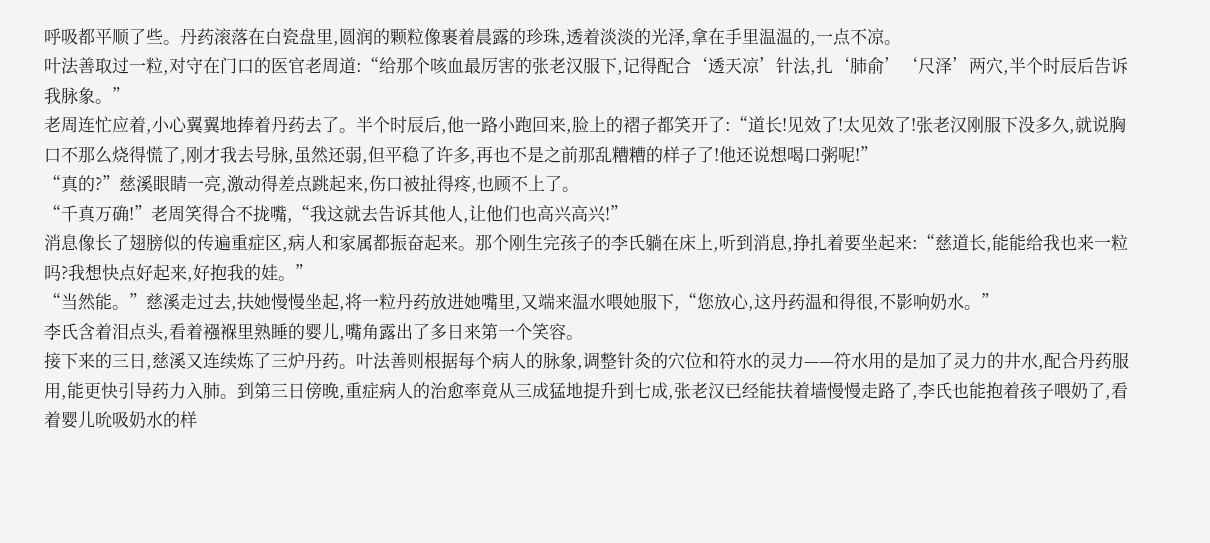呼吸都平顺了些。丹药滚落在白瓷盘里,圆润的颗粒像裹着晨露的珍珠,透着淡淡的光泽,拿在手里温温的,一点不凉。
叶法善取过一粒,对守在门口的医官老周道:“给那个咳血最厉害的张老汉服下,记得配合‘透天凉’针法,扎‘肺俞’‘尺泽’两穴,半个时辰后告诉我脉象。”
老周连忙应着,小心翼翼地捧着丹药去了。半个时辰后,他一路小跑回来,脸上的褶子都笑开了:“道长!见效了!太见效了!张老汉刚服下没多久,就说胸口不那么烧得慌了,刚才我去号脉,虽然还弱,但平稳了许多,再也不是之前那乱糟糟的样子了!他还说想喝口粥呢!”
“真的?”慈溪眼睛一亮,激动得差点跳起来,伤口被扯得疼,也顾不上了。
“千真万确!”老周笑得合不拢嘴,“我这就去告诉其他人,让他们也高兴高兴!”
消息像长了翅膀似的传遍重症区,病人和家属都振奋起来。那个刚生完孩子的李氏躺在床上,听到消息,挣扎着要坐起来:“慈道长,能能给我也来一粒吗?我想快点好起来,好抱我的娃。”
“当然能。”慈溪走过去,扶她慢慢坐起,将一粒丹药放进她嘴里,又端来温水喂她服下,“您放心,这丹药温和得很,不影响奶水。”
李氏含着泪点头,看着襁褓里熟睡的婴儿,嘴角露出了多日来第一个笑容。
接下来的三日,慈溪又连续炼了三炉丹药。叶法善则根据每个病人的脉象,调整针灸的穴位和符水的灵力——符水用的是加了灵力的井水,配合丹药服用,能更快引导药力入肺。到第三日傍晚,重症病人的治愈率竟从三成猛地提升到七成,张老汉已经能扶着墙慢慢走路了,李氏也能抱着孩子喂奶了,看着婴儿吮吸奶水的样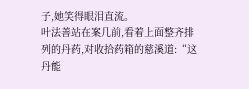子,她笑得眼泪直流。
叶法善站在案几前,看着上面整齐排列的丹药,对收拾药箱的慈溪道:“这丹能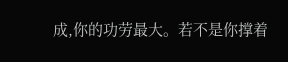成,你的功劳最大。若不是你撑着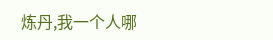炼丹,我一个人哪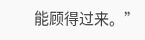能顾得过来。”